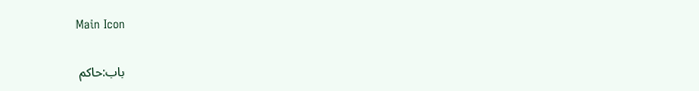Main Icon

باب:حاکم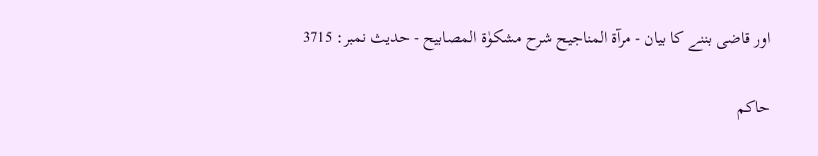اور قاضی بننے کا بیان - مرآۃ المناجیح شرح مشکوٰۃ المصابیح - حدیث نمبر: 3715

حاکم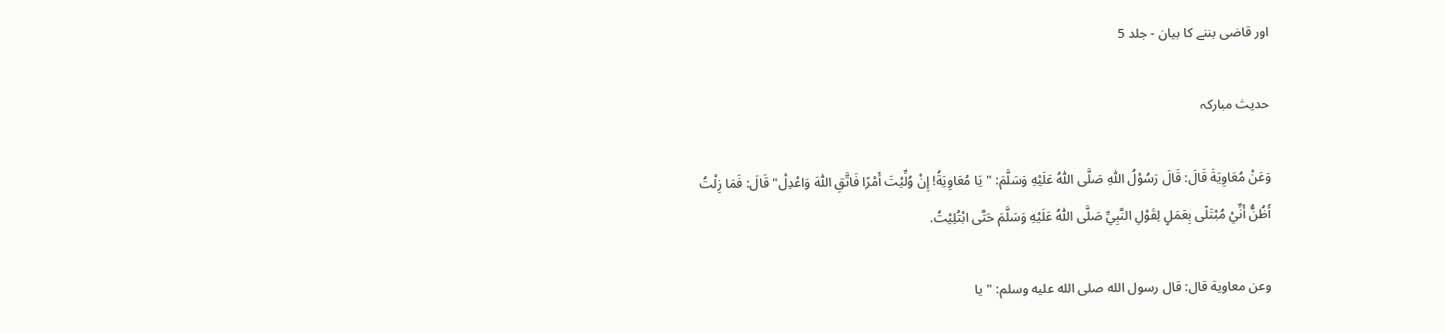اور قاضی بننے کا بیان - جلد 5

حدیث مبارکہ

وَعَنْ مُعَاوِيَةَ قَالَ: قَالَ رَسُوْلُ اللّٰهِ صَلَّى اللّٰهُ عَلَيْهِ وَسَلَّمَ: "يَا مُعَاوِيَةُ! إِنْ وُلِّيْتَ أَمْرًا فَاتَّقِ اللّٰهَ وَاعْدِلْ" قَالَ: فَمَا زِلْتُ أَظُنُّ أَنِّيْ مُبْتَلًى بِعَمَلٍ لِقَوْلِ النَّبِيِّ صَلَّى اللّٰهُ عَلَيْهِ وَسَلَّمَ حَتَّى ابْتُلِيْتُ.

وعن معاوية قال: قال رسول الله صلى الله عليه وسلم: "يا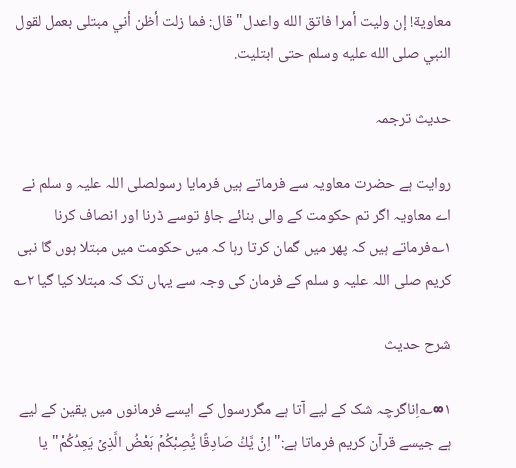معاوية! إن وليت أمرا فاتق الله واعدل" قال: فما زلت أظن أني مبتلى بعمل لقول النبي صلى الله عليه وسلم حتى ابتليت.

حدیث ترجمہ

روایت ہے حضرت معاویہ سے فرماتے ہیں فرمایا رسولصلی اللہ علیہ و سلم نے اے معاویہ اگر تم حکومت کے والی بنائے جاؤ توسے ڈرنا اور انصاف کرنا ۱؎فرماتے ہیں کہ پھر میں گمان کرتا رہا کہ میں حکومت میں مبتلا ہوں گا نبی کریم صلی اللہ علیہ و سلم کے فرمان کی وجہ سے یہاں تک کہ مبتلا کیا گیا ۲؎

شرح حدیث

۱∞؎اِناگرچہ شک کے لیے آتا ہے مگررسول کے ایسے فرمانوں میں یقین کے لیے ہے جیسے قرآن کریم فرماتا ہے:"اِنۡ یَّكُ صَادِقًا یُّصِبْکُمۡ بَعْضُ الَّذِیۡ یَعِدُکُمْ"یا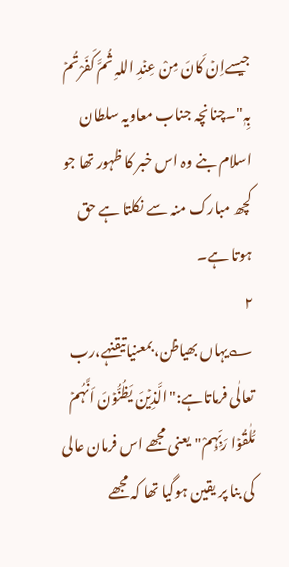جیسےاِنۡ کَانَ مِنْ عِنۡدِ اللہِ ثُمَّ کَفَرْتُمۡ بِہٖ"۔چنانچہ جناب معاویہ سلطان اسلام بنے وہ اس خبر کا ظہور تھا جو کچھ مبارک منہ سے نکلتا ہے حق ہوتا ہے۔
۲
؎یہاں بھیاظن،بمعنیاتیقنہے،رب تعالٰی فرماتاہے:"الَّذِیۡنَ یَظُنُّوۡنَ اَنَّہُمۡ مُّلٰقُوۡا رَبِّہِمْ"یعنی مجھے اس فرمان عالی کی بنا پر یقین ہوگیا تھا کہ مجھے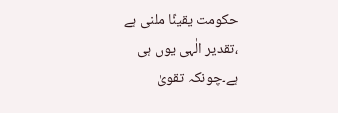حکومت یقینًا ملنی ہے ،تقدیر الٰہی یوں ہی ہے۔چونکہ تقویٰ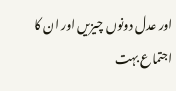اور عدل دونوں چیزیں اور ان کا اجتماع بہت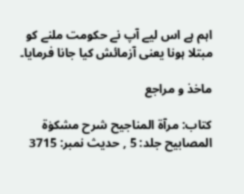اہم ہے اس لیے آپ نے حکومت ملنے کو مبتلا ہونا یعنی آزمائش کیا جانا فرمایا۔

ماخذ و مراجع

کتاب: مرآۃ المناجیح شرح مشکوٰۃ المصابیح جلد: 5 , حدیث نمبر: 3715